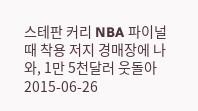스테판 커리 NBA 파이널때 착용 저지 경매장에 나와, 1만 5천달러 웃돌아
2015-06-26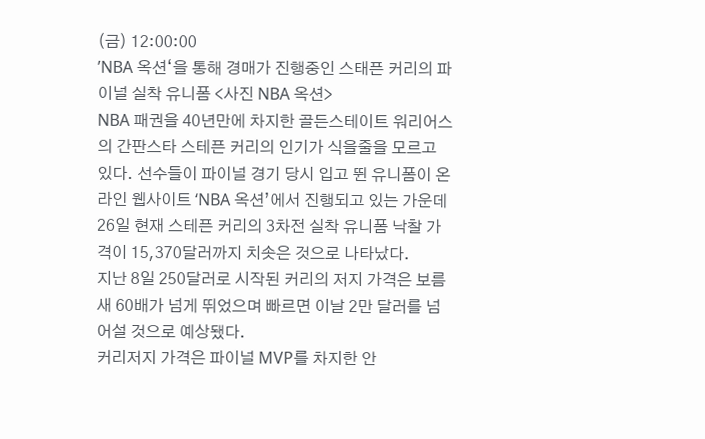(금) 12:00:00
’NBA 옥션‘을 통해 경매가 진행중인 스태픈 커리의 파이널 실착 유니폼 <사진 NBA 옥션>
NBA 패권을 40년만에 차지한 골든스테이트 워리어스의 간판스타 스테픈 커리의 인기가 식을줄을 모르고 있다. 선수들이 파이널 경기 당시 입고 뛴 유니폼이 온라인 웹사이트 ‘NBA 옥션’에서 진행되고 있는 가운데 26일 현재 스테픈 커리의 3차전 실착 유니폼 낙찰 가격이 15,370달러까지 치솟은 것으로 나타났다.
지난 8일 250달러로 시작된 커리의 저지 가격은 보름새 60배가 넘게 뛰었으며 빠르면 이날 2만 달러를 넘어설 것으로 예상됐다.
커리저지 가격은 파이널 MVP를 차지한 안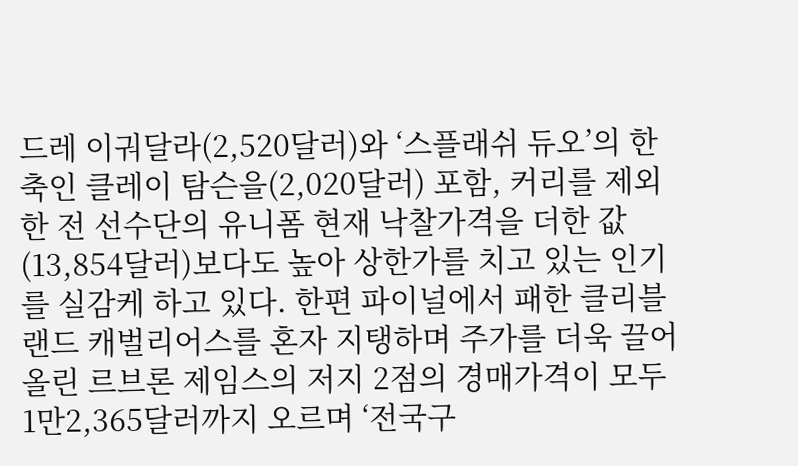드레 이궈달라(2,520달러)와 ‘스플래쉬 듀오’의 한 축인 클레이 탐슨을(2,020달러) 포함, 커리를 제외한 전 선수단의 유니폼 현재 낙찰가격을 더한 값(13,854달러)보다도 높아 상한가를 치고 있는 인기를 실감케 하고 있다. 한편 파이널에서 패한 클리블랜드 캐벌리어스를 혼자 지탱하며 주가를 더욱 끌어올린 르브론 제임스의 저지 2점의 경매가격이 모두 1만2,365달러까지 오르며 ‘전국구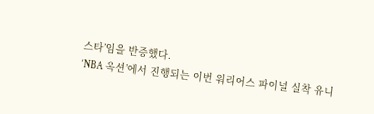스타’임을 반증했다.
‘NBA 옥션’에서 진행되는 이번 워리어스 파이널 실착 유니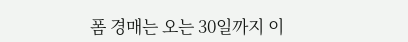폼 경매는 오는 30일까지 이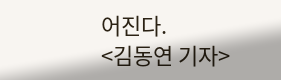어진다.
<김동연 기자>